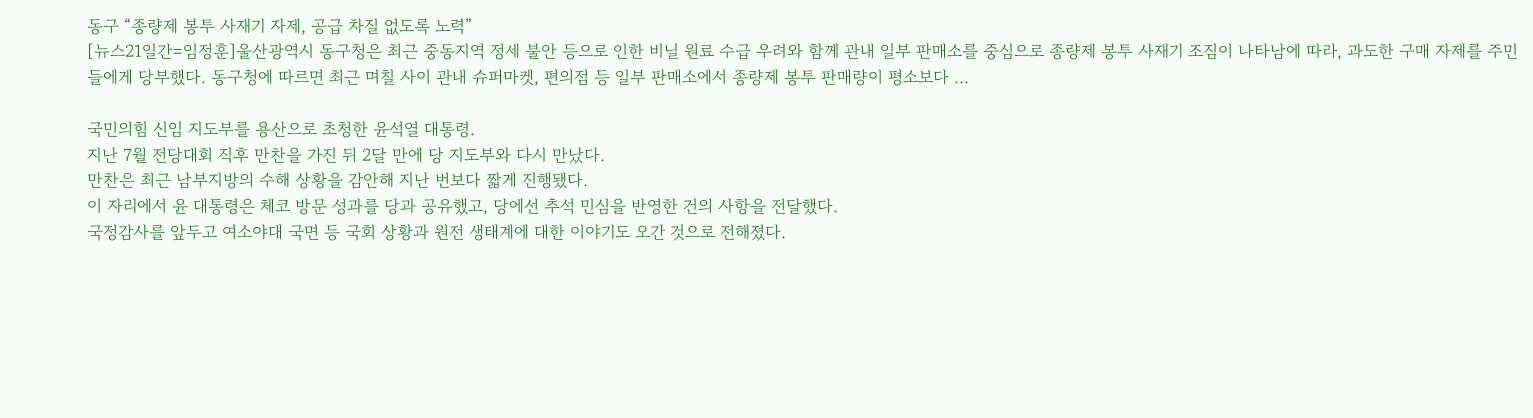동구 “종량제 봉투 사재기 자제, 공급 차질 없도록 노력”
[뉴스21일간=임정훈]울산광역시 동구청은 최근 중동지역 정세 불안 등으로 인한 비닐 원료 수급 우려와 함께 관내 일부 판매소를 중심으로 종량제 봉투 사재기 조짐이 나타남에 따라, 과도한 구매 자제를 주민들에게 당부했다. 동구청에 따르면 최근 며칠 사이 관내 슈퍼마켓, 편의점 등 일부 판매소에서 종량제 봉투 판매량이 평소보다 ...

국민의힘 신임 지도부를 용산으로 초청한 윤석열 대통령.
지난 7월 전당대회 직후 만찬을 가진 뒤 2달 만에 당 지도부와 다시 만났다.
만찬은 최근 남부지방의 수해 상황을 감안해 지난 번보다 짧게 진행됐다.
이 자리에서 윤 대통령은 체코 방문 성과를 당과 공유했고, 당에선 추석 민심을 반영한 건의 사항을 전달했다.
국정감사를 앞두고 여소야대 국면 등 국회 상황과 원전 생태계에 대한 이야기도 오간 것으로 전해졌다.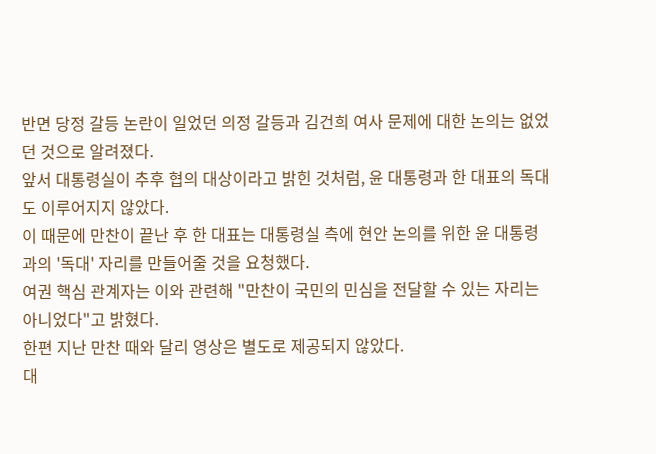반면 당정 갈등 논란이 일었던 의정 갈등과 김건희 여사 문제에 대한 논의는 없었던 것으로 알려졌다.
앞서 대통령실이 추후 협의 대상이라고 밝힌 것처럼, 윤 대통령과 한 대표의 독대도 이루어지지 않았다.
이 때문에 만찬이 끝난 후 한 대표는 대통령실 측에 현안 논의를 위한 윤 대통령과의 '독대' 자리를 만들어줄 것을 요청했다.
여권 핵심 관계자는 이와 관련해 "만찬이 국민의 민심을 전달할 수 있는 자리는 아니었다"고 밝혔다.
한편 지난 만찬 때와 달리 영상은 별도로 제공되지 않았다.
대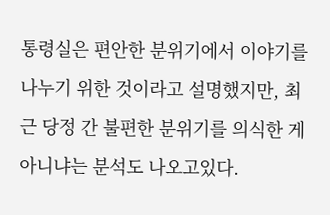통령실은 편안한 분위기에서 이야기를 나누기 위한 것이라고 설명했지만, 최근 당정 간 불편한 분위기를 의식한 게 아니냐는 분석도 나오고있다.